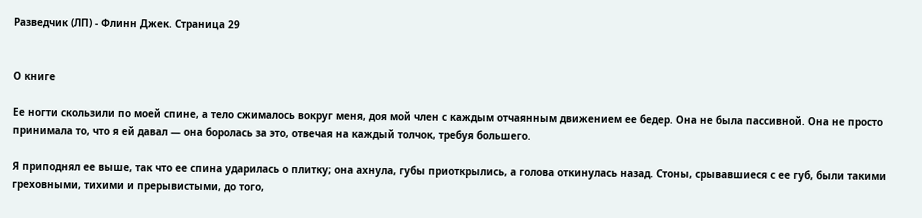Разведчик (ЛП) - Флинн Джек. Страница 29


О книге

Ее ногти скользили по моей спине, а тело сжималось вокруг меня, доя мой член с каждым отчаянным движением ее бедер. Она не была пассивной. Она не просто принимала то, что я ей давал — она боролась за это, отвечая на каждый толчок, требуя большего.

Я приподнял ее выше, так что ее спина ударилась о плитку; она ахнула, губы приоткрылись, а голова откинулась назад. Стоны, срывавшиеся с ее губ, были такими греховными, тихими и прерывистыми, до того,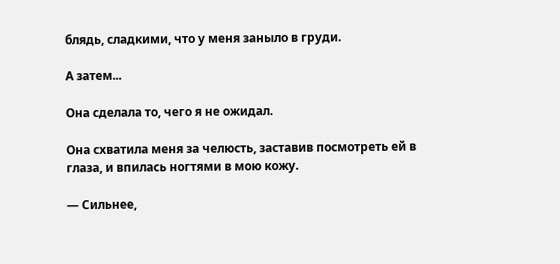блядь, сладкими, что у меня заныло в груди.

А затем...

Она сделала то, чего я не ожидал.

Она схватила меня за челюсть, заставив посмотреть ей в глаза, и впилась ногтями в мою кожу.

— Сильнее,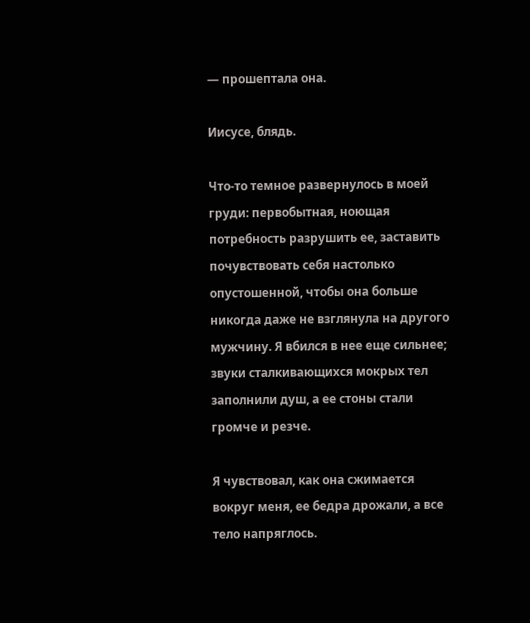— прошептала она.

Иисусе, блядь.

Что-то темное развернулось в моей груди: первобытная, ноющая потребность разрушить ее, заставить почувствовать себя настолько опустошенной, чтобы она больше никогда даже не взглянула на другого мужчину. Я вбился в нее еще сильнее; звуки сталкивающихся мокрых тел заполнили душ, а ее стоны стали громче и резче.

Я чувствовал, как она сжимается вокруг меня, ее бедра дрожали, а все тело напряглось.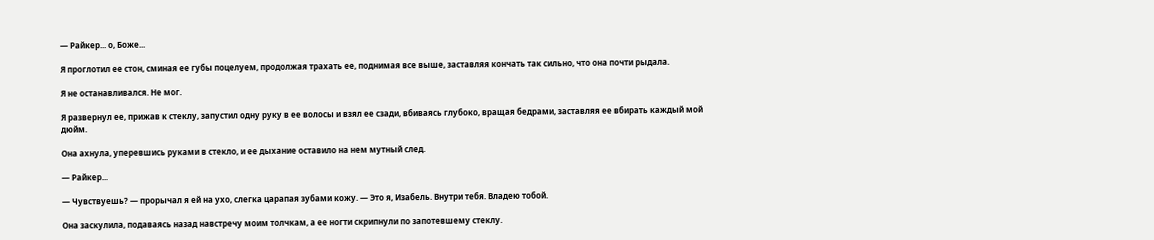— Райкер... о, Боже...

Я проглотил ее стон, сминая ее губы поцелуем, продолжая трахать ее, поднимая все выше, заставляя кончать так сильно, что она почти рыдала.

Я не останавливался. Не мог.

Я развернул ее, прижав к стеклу, запустил одну руку в ее волосы и взял ее сзади, вбиваясь глубоко, вращая бедрами, заставляя ее вбирать каждый мой дюйм.

Она ахнула, уперевшись руками в стекло, и ее дыхание оставило на нем мутный след.

— Райкер...

— Чувствуешь? — прорычал я ей на ухо, слегка царапая зубами кожу. — Это я, Изабель. Внутри тебя. Владею тобой.

Она заскулила, подаваясь назад навстречу моим толчкам, а ее ногти скрипнули по запотевшему стеклу.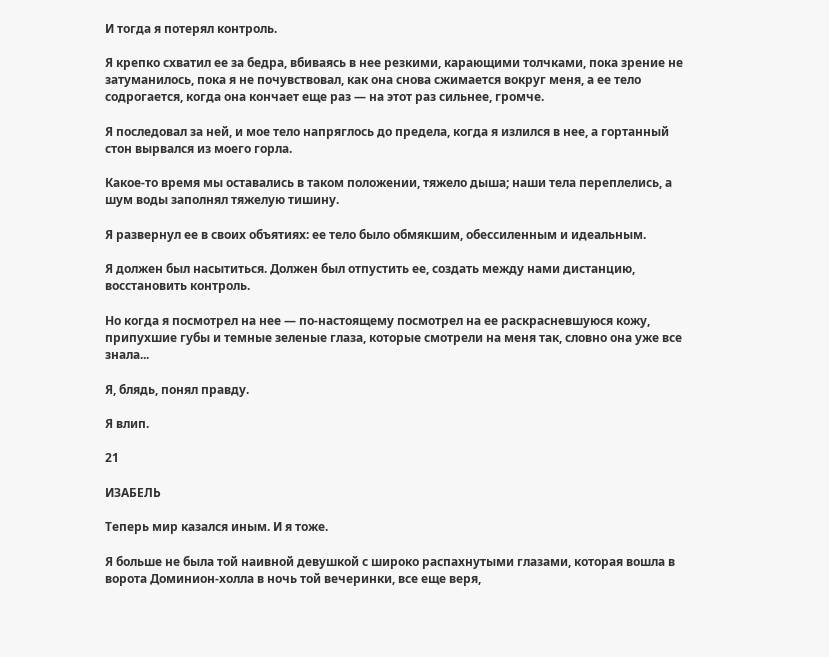И тогда я потерял контроль.

Я крепко схватил ее за бедра, вбиваясь в нее резкими, карающими толчками, пока зрение не затуманилось, пока я не почувствовал, как она снова сжимается вокруг меня, а ее тело содрогается, когда она кончает еще раз — на этот раз сильнее, громче.

Я последовал за ней, и мое тело напряглось до предела, когда я излился в нее, а гортанный стон вырвался из моего горла.

Какое-то время мы оставались в таком положении, тяжело дыша; наши тела переплелись, а шум воды заполнял тяжелую тишину.

Я развернул ее в своих объятиях: ее тело было обмякшим, обессиленным и идеальным.

Я должен был насытиться. Должен был отпустить ее, создать между нами дистанцию, восстановить контроль.

Но когда я посмотрел на нее — по-настоящему посмотрел на ее раскрасневшуюся кожу, припухшие губы и темные зеленые глаза, которые смотрели на меня так, словно она уже все знала...

Я, блядь, понял правду.

Я влип.

21

ИЗАБЕЛЬ

Теперь мир казался иным. И я тоже.

Я больше не была той наивной девушкой с широко распахнутыми глазами, которая вошла в ворота Доминион-холла в ночь той вечеринки, все еще веря,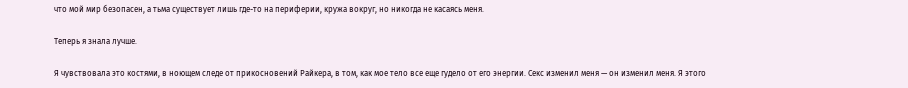что мой мир безопасен, а тьма существует лишь где-то на периферии, кружа вокруг, но никогда не касаясь меня.

Теперь я знала лучше.

Я чувствовала это костями, в ноющем следе от прикосновений Райкера, в том, как мое тело все еще гудело от его энергии. Секс изменил меня — он изменил меня. Я этого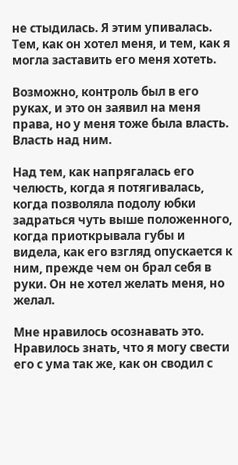не стыдилась. Я этим упивалась. Тем, как он хотел меня, и тем, как я могла заставить его меня хотеть.

Возможно, контроль был в его руках, и это он заявил на меня права, но у меня тоже была власть. Власть над ним.

Над тем, как напрягалась его челюсть, когда я потягивалась, когда позволяла подолу юбки задраться чуть выше положенного, когда приоткрывала губы и видела, как его взгляд опускается к ним, прежде чем он брал себя в руки. Он не хотел желать меня, но желал.

Мне нравилось осознавать это. Нравилось знать, что я могу свести его с ума так же, как он сводил с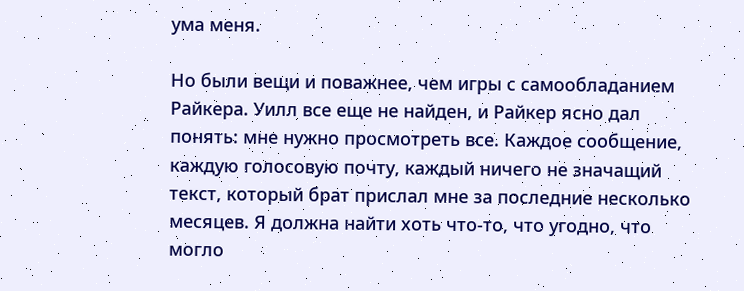ума меня.

Но были вещи и поважнее, чем игры с самообладанием Райкера. Уилл все еще не найден, и Райкер ясно дал понять: мне нужно просмотреть все. Каждое сообщение, каждую голосовую почту, каждый ничего не значащий текст, который брат прислал мне за последние несколько месяцев. Я должна найти хоть что-то, что угодно, что могло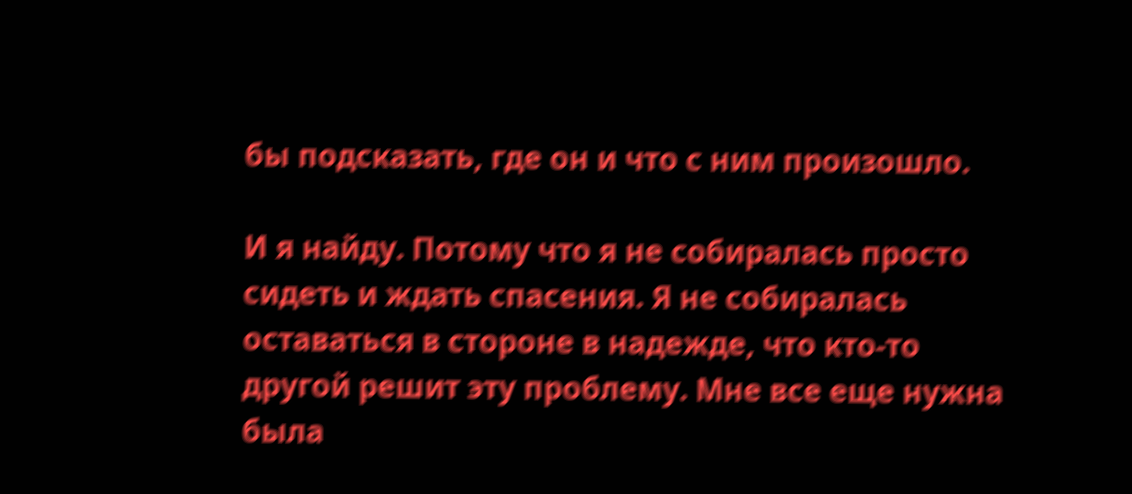бы подсказать, где он и что с ним произошло.

И я найду. Потому что я не собиралась просто сидеть и ждать спасения. Я не собиралась оставаться в стороне в надежде, что кто-то другой решит эту проблему. Мне все еще нужна была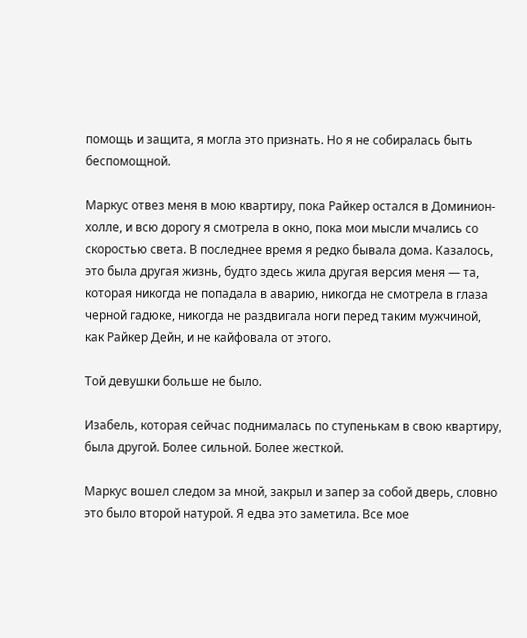помощь и защита, я могла это признать. Но я не собиралась быть беспомощной.

Маркус отвез меня в мою квартиру, пока Райкер остался в Доминион-холле, и всю дорогу я смотрела в окно, пока мои мысли мчались со скоростью света. В последнее время я редко бывала дома. Казалось, это была другая жизнь, будто здесь жила другая версия меня — та, которая никогда не попадала в аварию, никогда не смотрела в глаза черной гадюке, никогда не раздвигала ноги перед таким мужчиной, как Райкер Дейн, и не кайфовала от этого.

Той девушки больше не было.

Изабель, которая сейчас поднималась по ступенькам в свою квартиру, была другой. Более сильной. Более жесткой.

Маркус вошел следом за мной, закрыл и запер за собой дверь, словно это было второй натурой. Я едва это заметила. Все мое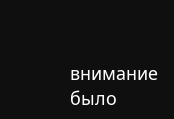внимание было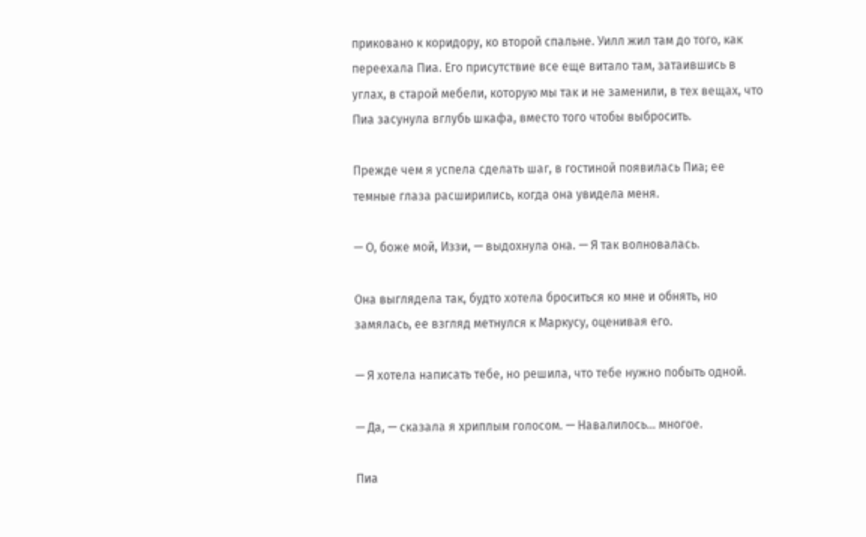приковано к коридору, ко второй спальне. Уилл жил там до того, как переехала Пиа. Его присутствие все еще витало там, затаившись в углах, в старой мебели, которую мы так и не заменили, в тех вещах, что Пиа засунула вглубь шкафа, вместо того чтобы выбросить.

Прежде чем я успела сделать шаг, в гостиной появилась Пиа; ее темные глаза расширились, когда она увидела меня.

— О, боже мой, Иззи, — выдохнула она. — Я так волновалась.

Она выглядела так, будто хотела броситься ко мне и обнять, но замялась, ее взгляд метнулся к Маркусу, оценивая его.

— Я хотела написать тебе, но решила, что тебе нужно побыть одной.

— Да, — сказала я хриплым голосом. — Навалилось... многое.

Пиа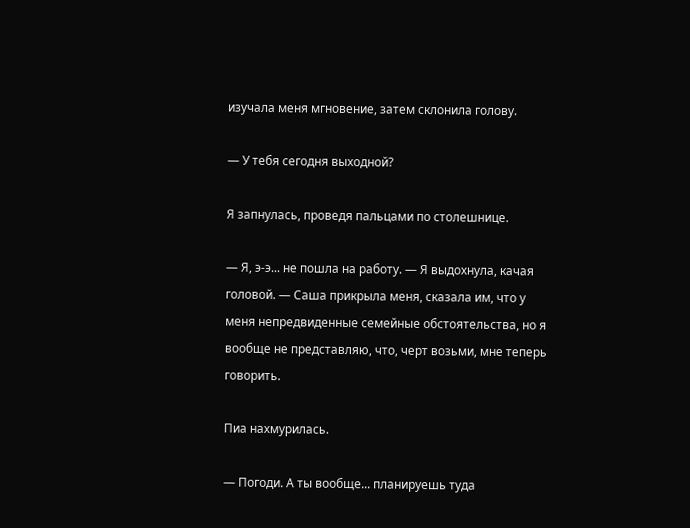изучала меня мгновение, затем склонила голову.

— У тебя сегодня выходной?

Я запнулась, проведя пальцами по столешнице.

— Я, э-э... не пошла на работу. — Я выдохнула, качая головой. — Саша прикрыла меня, сказала им, что у меня непредвиденные семейные обстоятельства, но я вообще не представляю, что, черт возьми, мне теперь говорить.

Пиа нахмурилась.

— Погоди. А ты вообще... планируешь туда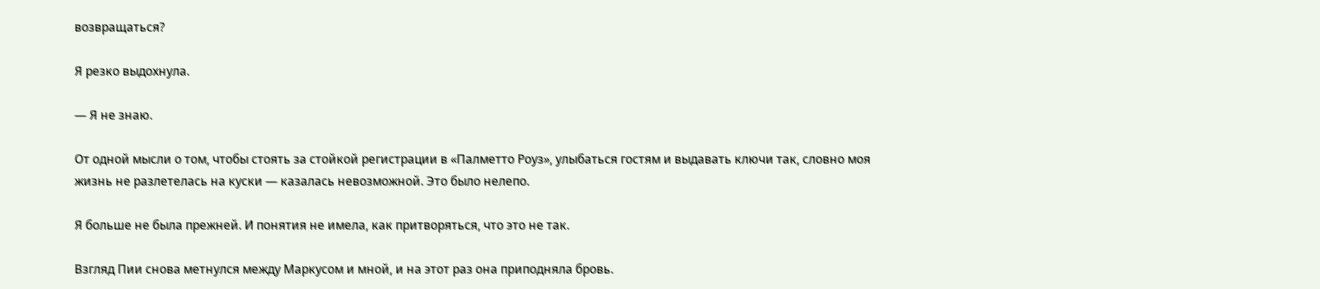возвращаться?

Я резко выдохнула.

— Я не знаю.

От одной мысли о том, чтобы стоять за стойкой регистрации в «Палметто Роуз», улыбаться гостям и выдавать ключи так, словно моя жизнь не разлетелась на куски — казалась невозможной. Это было нелепо.

Я больше не была прежней. И понятия не имела, как притворяться, что это не так.

Взгляд Пии снова метнулся между Маркусом и мной, и на этот раз она приподняла бровь.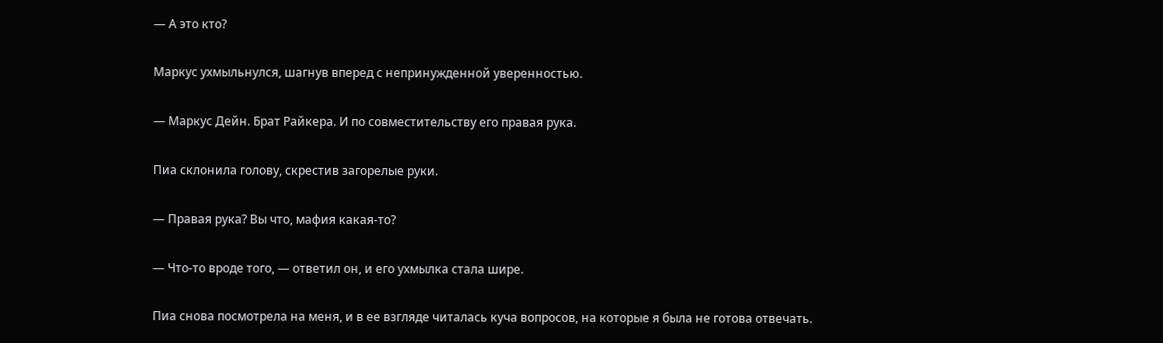— А это кто?

Маркус ухмыльнулся, шагнув вперед с непринужденной уверенностью.

— Маркус Дейн. Брат Райкера. И по совместительству его правая рука.

Пиа склонила голову, скрестив загорелые руки.

— Правая рука? Вы что, мафия какая-то?

— Что-то вроде того, — ответил он, и его ухмылка стала шире.

Пиа снова посмотрела на меня, и в ее взгляде читалась куча вопросов, на которые я была не готова отвечать.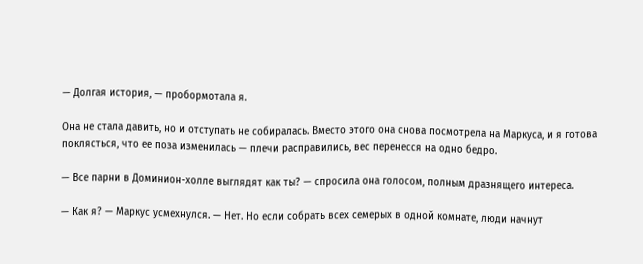— Долгая история, — пробормотала я.

Она не стала давить, но и отступать не собиралась. Вместо этого она снова посмотрела на Маркуса, и я готова поклясться, что ее поза изменилась — плечи расправились, вес перенесся на одно бедро.

— Все парни в Доминион-холле выглядят как ты? — спросила она голосом, полным дразнящего интереса.

— Как я? — Маркус усмехнулся. — Нет. Но если собрать всех семерых в одной комнате, люди начнут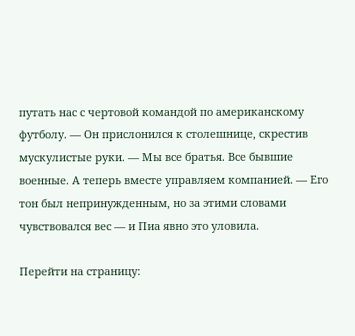путать нас с чертовой командой по американскому футболу. — Он прислонился к столешнице, скрестив мускулистые руки. — Мы все братья. Все бывшие военные. А теперь вместе управляем компанией. — Его тон был непринужденным, но за этими словами чувствовался вес — и Пиа явно это уловила.

Перейти на страницу: